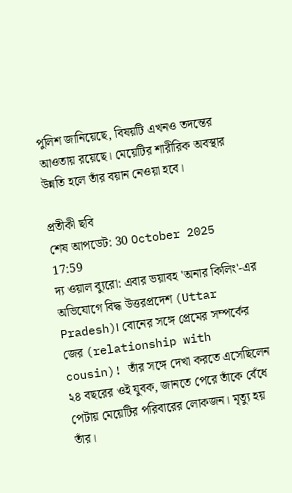পুলিশ জানিয়েছে, বিষয়টি এখনও তদন্তের আওতায় রয়েছে। মেয়েটির শারীরিক অবস্থার উন্নতি হলে তাঁর বয়ান নেওয়া হবে।

প্রতীকী ছবি
শেষ আপডেট: 30 October 2025 17:59
দ্য ওয়াল ব্যুরো: এবার ভয়াবহ 'অনার কিলিং'-এর অভিযোগে বিদ্ধ উত্তরপ্রদেশ (Uttar Pradesh)। বোনের সঙ্গে প্রেমের সম্পর্কের জের (relationship with cousin)! তাঁর সঙ্গে দেখা করতে এসেছিলেন ২৪ বছরের ওই যুবক, জানতে পেরে তাঁকে বেঁধে পেটায় মেয়েটির পরিবারের লোকজন। মৃত্যু হয় তাঁর।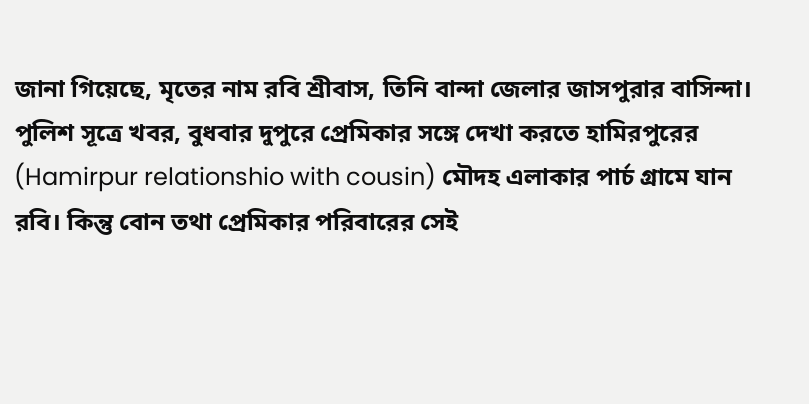জানা গিয়েছে, মৃতের নাম রবি শ্রীবাস, তিনি বান্দা জেলার জাসপুরার বাসিন্দা।
পুলিশ সূত্রে খবর, বুধবার দুপুরে প্রেমিকার সঙ্গে দেখা করতে হামিরপুরের (Hamirpur relationshio with cousin) মৌদহ এলাকার পার্চ গ্রামে যান রবি। কিন্তু বোন তথা প্রেমিকার পরিবারের সেই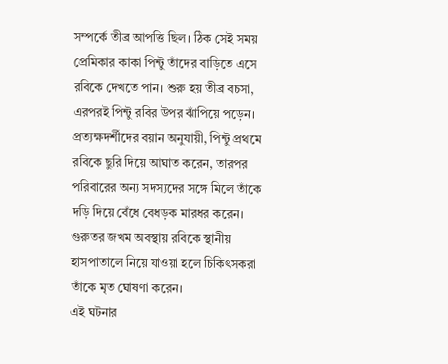সম্পর্কে তীব্র আপত্তি ছিল। ঠিক সেই সময় প্রেমিকার কাকা পিন্টু তাঁদের বাড়িতে এসে রবিকে দেখতে পান। শুরু হয় তীব্র বচসা, এরপরই পিন্টু রবির উপর ঝাঁপিয়ে পড়েন।
প্রত্যক্ষদর্শীদের বয়ান অনুযায়ী, পিন্টু প্রথমে রবিকে ছুরি দিয়ে আঘাত করেন, তারপর পরিবারের অন্য সদস্যদের সঙ্গে মিলে তাঁকে দড়ি দিয়ে বেঁধে বেধড়ক মারধর করেন। গুরুতর জখম অবস্থায় রবিকে স্থানীয় হাসপাতালে নিয়ে যাওয়া হলে চিকিৎসকরা তাঁকে মৃত ঘোষণা করেন।
এই ঘটনার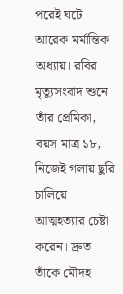পরেই ঘটে আরেক মর্মান্তিক অধ্যায়। রবির মৃত্যুসংবাদ শুনে তাঁর প্রেমিকা, বয়স মাত্র ১৮, নিজেই গলায় ছুরি চালিয়ে আত্মহত্যার চেষ্টা করেন। দ্রুত তাঁকে মৌদহ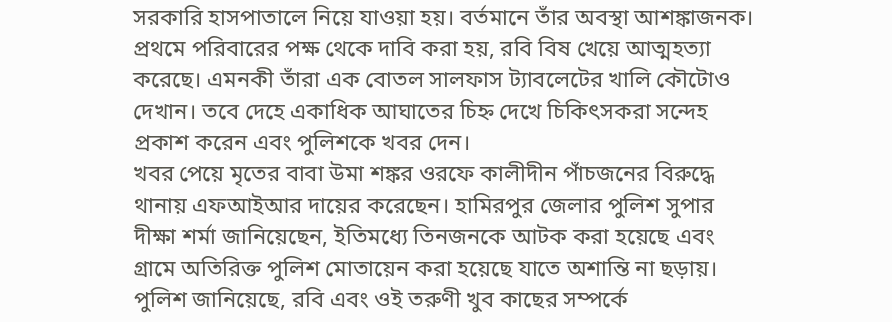সরকারি হাসপাতালে নিয়ে যাওয়া হয়। বর্তমানে তাঁর অবস্থা আশঙ্কাজনক।
প্রথমে পরিবারের পক্ষ থেকে দাবি করা হয়, রবি বিষ খেয়ে আত্মহত্যা করেছে। এমনকী তাঁরা এক বোতল সালফাস ট্যাবলেটের খালি কৌটোও দেখান। তবে দেহে একাধিক আঘাতের চিহ্ন দেখে চিকিৎসকরা সন্দেহ প্রকাশ করেন এবং পুলিশকে খবর দেন।
খবর পেয়ে মৃতের বাবা উমা শঙ্কর ওরফে কালীদীন পাঁচজনের বিরুদ্ধে থানায় এফআইআর দায়ের করেছেন। হামিরপুর জেলার পুলিশ সুপার দীক্ষা শর্মা জানিয়েছেন, ইতিমধ্যে তিনজনকে আটক করা হয়েছে এবং গ্রামে অতিরিক্ত পুলিশ মোতায়েন করা হয়েছে যাতে অশান্তি না ছড়ায়।
পুলিশ জানিয়েছে, রবি এবং ওই তরুণী খুব কাছের সম্পর্কে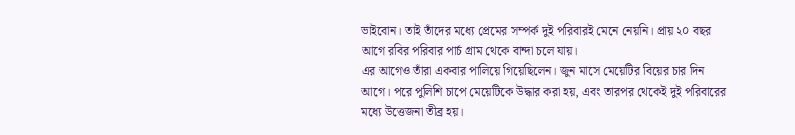ভাইবোন। তাই তাঁদের মধ্যে প্রেমের সম্পর্ক দুই পরিবারই মেনে নেয়নি। প্রায় ২০ বছর আগে রবির পরিবার পার্চ গ্রাম থেকে বান্দা চলে যায়।
এর আগেও তাঁরা একবার পালিয়ে গিয়েছিলেন। জুন মাসে মেয়েটির বিয়ের চার দিন আগে। পরে পুলিশি চাপে মেয়েটিকে উদ্ধার করা হয়, এবং তারপর থেকেই দুই পরিবারের মধ্যে উত্তেজনা তীব্র হয়।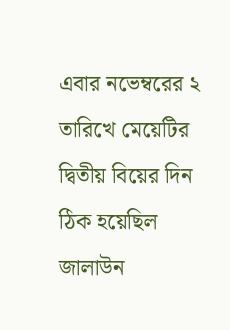এবার নভেম্বরের ২ তারিখে মেয়েটির দ্বিতীয় বিয়ের দিন ঠিক হয়েছিল জালাউন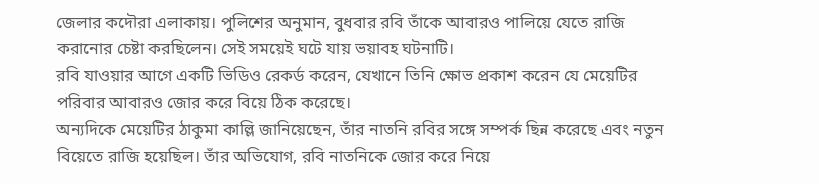জেলার কদৌরা এলাকায়। পুলিশের অনুমান, বুধবার রবি তাঁকে আবারও পালিয়ে যেতে রাজি করানোর চেষ্টা করছিলেন। সেই সময়েই ঘটে যায় ভয়াবহ ঘটনাটি।
রবি যাওয়ার আগে একটি ভিডিও রেকর্ড করেন, যেখানে তিনি ক্ষোভ প্রকাশ করেন যে মেয়েটির পরিবার আবারও জোর করে বিয়ে ঠিক করেছে।
অন্যদিকে মেয়েটির ঠাকুমা কাল্লি জানিয়েছেন, তাঁর নাতনি রবির সঙ্গে সম্পর্ক ছিন্ন করেছে এবং নতুন বিয়েতে রাজি হয়েছিল। তাঁর অভিযোগ, রবি নাতনিকে জোর করে নিয়ে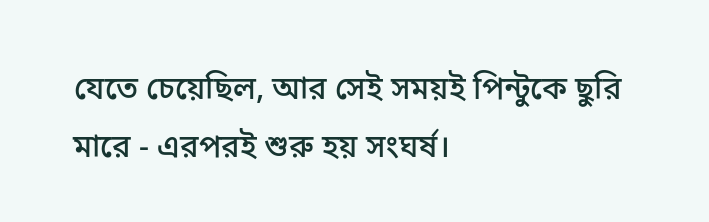যেতে চেয়েছিল, আর সেই সময়ই পিন্টুকে ছুরি মারে - এরপরই শুরু হয় সংঘর্ষ।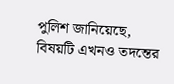পুলিশ জানিয়েছে, বিষয়টি এখনও তদন্তের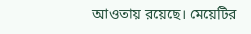আওতায় রয়েছে। মেয়েটির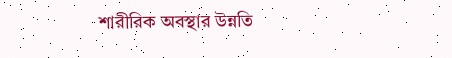শারীরিক অবস্থার উন্নতি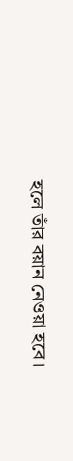হলে তাঁর বয়ান নেওয়া হবে।